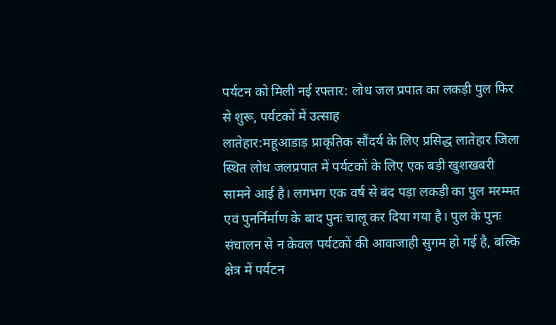पर्यटन को मिली नई रफ्तार: लोध जल प्रपात का लकड़ी पुल फिर से शुरू, पर्यटकों में उत्साह
लातेहार:महूआडाड़ प्राकृतिक सौंदर्य के लिए प्रसिद्ध लातेहार जिला स्थित लोध जलप्रपात में पर्यटकों के लिए एक बड़ी खुशखबरी सामने आई है। लगभग एक वर्ष से बंद पड़ा लकड़ी का पुल मरम्मत एवं पुनर्निर्माण के बाद पुनः चालू कर दिया गया है। पुल के पुनः संचालन से न केवल पर्यटकों की आवाजाही सुगम हो गई है, बल्कि क्षेत्र में पर्यटन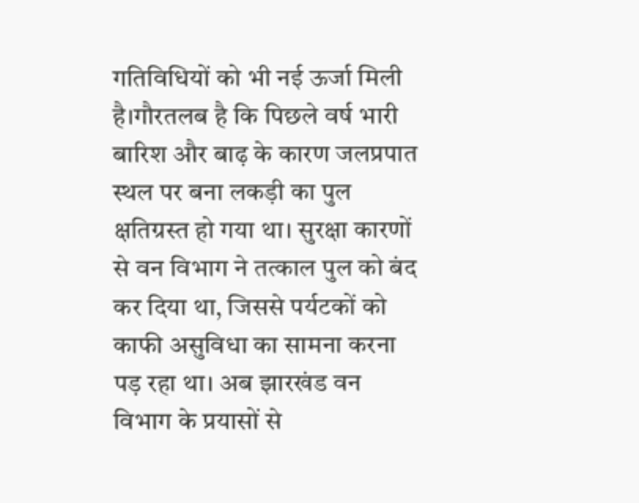गतिविधियों को भी नई ऊर्जा मिली है।गौरतलब है कि पिछले वर्ष भारी बारिश और बाढ़ के कारण जलप्रपात स्थल पर बना लकड़ी का पुल क्षतिग्रस्त हो गया था। सुरक्षा कारणों से वन विभाग ने तत्काल पुल को बंद कर दिया था, जिससे पर्यटकों को काफी असुविधा का सामना करना पड़ रहा था। अब झारखंड वन विभाग के प्रयासों से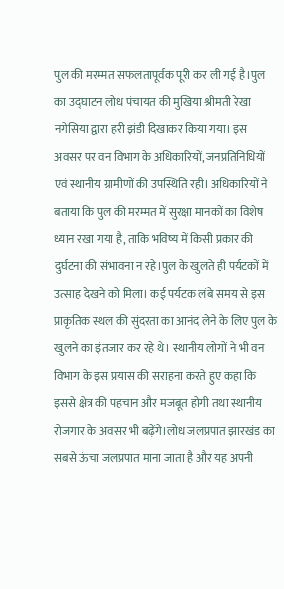पुल की मरम्मत सफलतापूर्वक पूरी कर ली गई है।पुल का उद्घाटन लोध पंचायत की मुखिया श्रीमती रेखा नगेसिया द्वारा हरी झंडी दिखाकर किया गया। इस अवसर पर वन विभाग के अधिकारियों, जनप्रतिनिधियों एवं स्थानीय ग्रामीणों की उपस्थिति रही। अधिकारियों ने बताया कि पुल की मरम्मत में सुरक्षा मानकों का विशेष ध्यान रखा गया है, ताकि भविष्य में किसी प्रकार की दुर्घटना की संभावना न रहे।पुल के खुलते ही पर्यटकों में उत्साह देखने को मिला। कई पर्यटक लंबे समय से इस प्राकृतिक स्थल की सुंदरता का आनंद लेने के लिए पुल के खुलने का इंतजार कर रहे थे। स्थानीय लोगों ने भी वन विभाग के इस प्रयास की सराहना करते हुए कहा कि इससे क्षेत्र की पहचान और मजबूत होगी तथा स्थानीय रोजगार के अवसर भी बढ़ेंगे।लोध जलप्रपात झारखंड का सबसे ऊंचा जलप्रपात माना जाता है और यह अपनी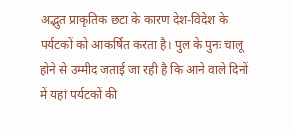अद्भुत प्राकृतिक छटा के कारण देश-विदेश के पर्यटकों को आकर्षित करता है। पुल के पुनः चालू होने से उम्मीद जताई जा रही है कि आने वाले दिनों में यहां पर्यटकों की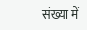संख्या में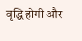वृद्धि होगी और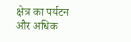क्षेत्र का पर्यटन और अधिक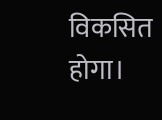विकसित होगा।